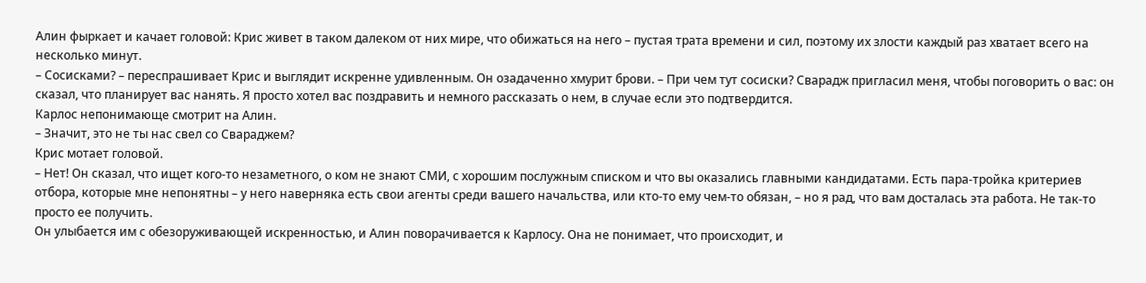Алин фыркает и качает головой: Крис живет в таком далеком от них мире, что обижаться на него – пустая трата времени и сил, поэтому их злости каждый раз хватает всего на несколько минут.
– Сосисками? – переспрашивает Крис и выглядит искренне удивленным. Он озадаченно хмурит брови. – При чем тут сосиски? Сварадж пригласил меня, чтобы поговорить о вас: он сказал, что планирует вас нанять. Я просто хотел вас поздравить и немного рассказать о нем, в случае если это подтвердится.
Карлос непонимающе смотрит на Алин.
– Значит, это не ты нас свел со Свараджем?
Крис мотает головой.
– Нет! Он сказал, что ищет кого-то незаметного, о ком не знают СМИ, с хорошим послужным списком и что вы оказались главными кандидатами. Есть пара-тройка критериев отбора, которые мне непонятны – у него наверняка есть свои агенты среди вашего начальства, или кто-то ему чем-то обязан, – но я рад, что вам досталась эта работа. Не так-то просто ее получить.
Он улыбается им с обезоруживающей искренностью, и Алин поворачивается к Карлосу. Она не понимает, что происходит, и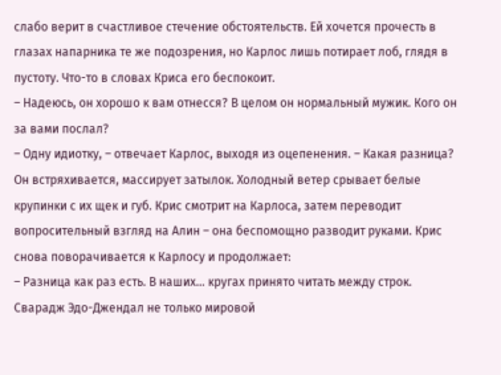слабо верит в счастливое стечение обстоятельств. Ей хочется прочесть в глазах напарника те же подозрения, но Карлос лишь потирает лоб, глядя в пустоту. Что-то в словах Криса его беспокоит.
– Надеюсь, он хорошо к вам отнесся? В целом он нормальный мужик. Кого он за вами послал?
– Одну идиотку, – отвечает Карлос, выходя из оцепенения. – Какая разница?
Он встряхивается, массирует затылок. Холодный ветер срывает белые крупинки с их щек и губ. Крис смотрит на Карлоса, затем переводит вопросительный взгляд на Алин – она беспомощно разводит руками. Крис снова поворачивается к Карлосу и продолжает:
– Разница как раз есть. В наших… кругах принято читать между строк. Сварадж Эдо-Джендал не только мировой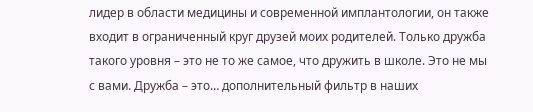лидер в области медицины и современной имплантологии, он также входит в ограниченный круг друзей моих родителей. Только дружба такого уровня – это не то же самое, что дружить в школе. Это не мы с вами. Дружба – это… дополнительный фильтр в наших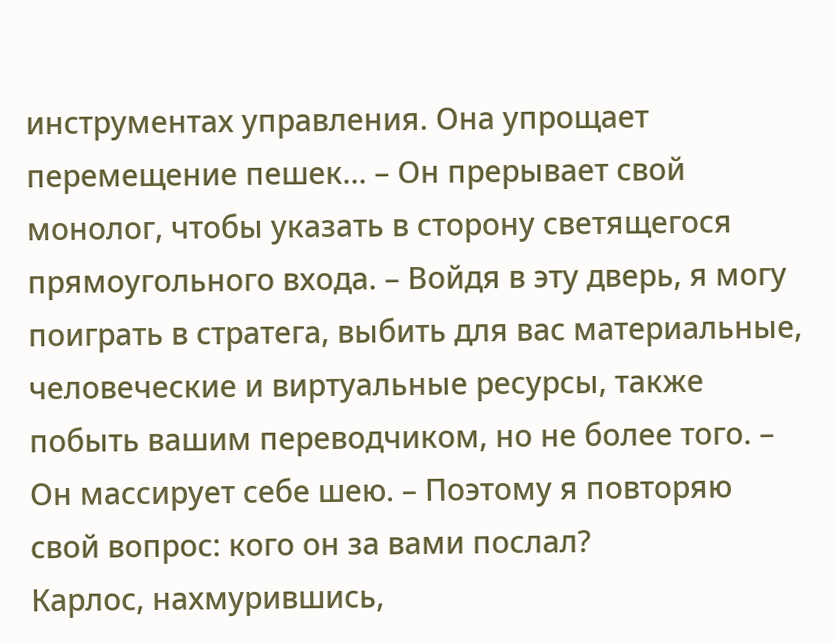инструментах управления. Она упрощает перемещение пешек… – Он прерывает свой монолог, чтобы указать в сторону светящегося прямоугольного входа. – Войдя в эту дверь, я могу поиграть в стратега, выбить для вас материальные, человеческие и виртуальные ресурсы, также побыть вашим переводчиком, но не более того. – Он массирует себе шею. – Поэтому я повторяю свой вопрос: кого он за вами послал?
Карлос, нахмурившись,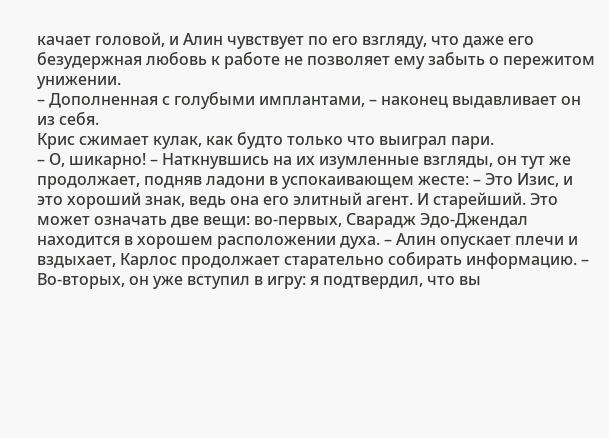качает головой, и Алин чувствует по его взгляду, что даже его безудержная любовь к работе не позволяет ему забыть о пережитом унижении.
– Дополненная с голубыми имплантами, – наконец выдавливает он из себя.
Крис сжимает кулак, как будто только что выиграл пари.
– О, шикарно! – Наткнувшись на их изумленные взгляды, он тут же продолжает, подняв ладони в успокаивающем жесте: – Это Изис, и это хороший знак, ведь она его элитный агент. И старейший. Это может означать две вещи: во-первых, Сварадж Эдо-Джендал находится в хорошем расположении духа. – Алин опускает плечи и вздыхает, Карлос продолжает старательно собирать информацию. – Во-вторых, он уже вступил в игру: я подтвердил, что вы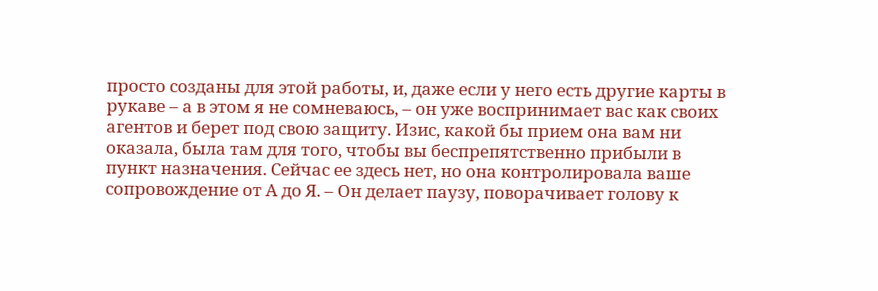просто созданы для этой работы, и, даже если у него есть другие карты в рукаве – а в этом я не сомневаюсь, – он уже воспринимает вас как своих агентов и берет под свою защиту. Изис, какой бы прием она вам ни оказала, была там для того, чтобы вы беспрепятственно прибыли в пункт назначения. Сейчас ее здесь нет, но она контролировала ваше сопровождение от А до Я. – Он делает паузу, поворачивает голову к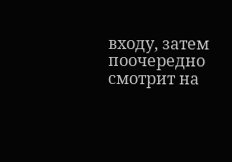входу, затем поочередно смотрит на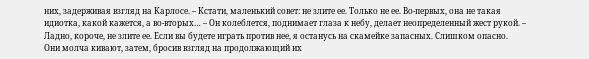них, задерживая взгляд на Карлосе. – Кстати, маленький совет: не злите ее. Только не ее. Во-первых, она не такая идиотка, какой кажется, а во-вторых… – Он колеблется, поднимает глаза к небу, делает неопределенный жест рукой. – Ладно, короче, не злите ее. Если вы будете играть против нее, я останусь на скамейке запасных. Слишком опасно.
Они молча кивают, затем, бросив взгляд на продолжающий их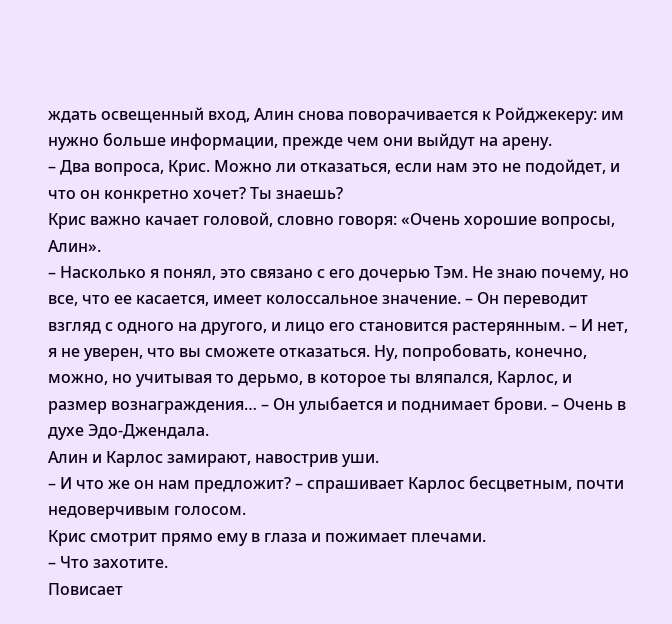ждать освещенный вход, Алин снова поворачивается к Ройджекеру: им нужно больше информации, прежде чем они выйдут на арену.
– Два вопроса, Крис. Можно ли отказаться, если нам это не подойдет, и что он конкретно хочет? Ты знаешь?
Крис важно качает головой, словно говоря: «Очень хорошие вопросы, Алин».
– Насколько я понял, это связано с его дочерью Тэм. Не знаю почему, но все, что ее касается, имеет колоссальное значение. – Он переводит взгляд с одного на другого, и лицо его становится растерянным. – И нет, я не уверен, что вы сможете отказаться. Ну, попробовать, конечно, можно, но учитывая то дерьмо, в которое ты вляпался, Карлос, и размер вознаграждения… – Он улыбается и поднимает брови. – Очень в духе Эдо-Джендала.
Алин и Карлос замирают, навострив уши.
– И что же он нам предложит? – спрашивает Карлос бесцветным, почти недоверчивым голосом.
Крис смотрит прямо ему в глаза и пожимает плечами.
– Что захотите.
Повисает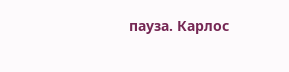пауза. Карлос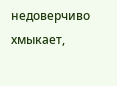недоверчиво хмыкает,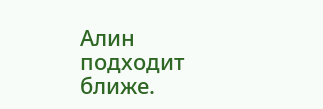Алин подходит ближе.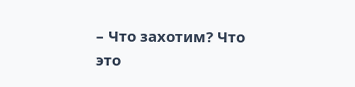– Что захотим? Что это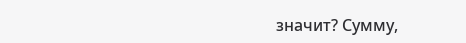значит? Сумму,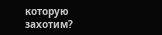которую захотим?